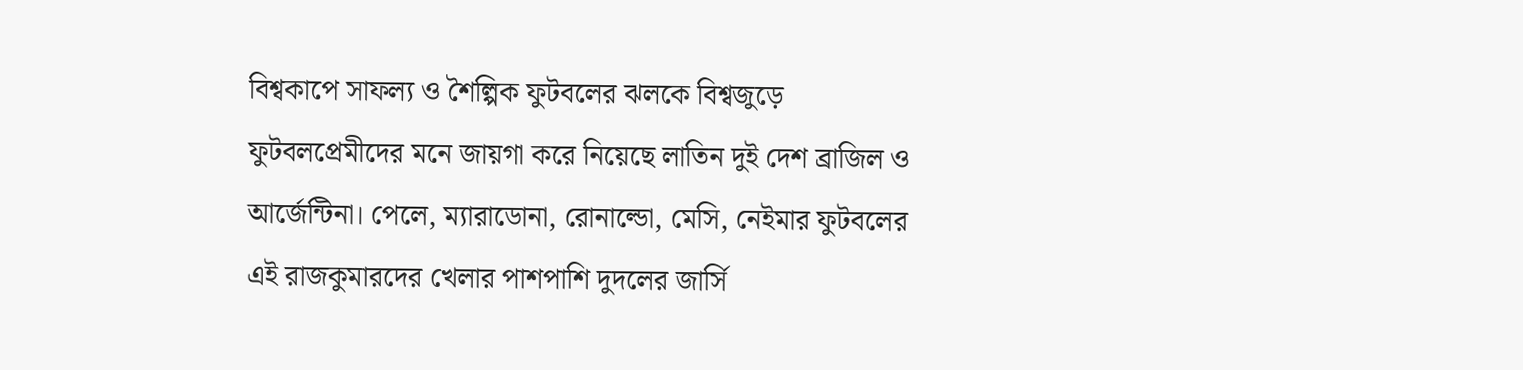বিশ্বকাপে সাফল্য ও শৈল্পিক ফুটবলের ঝলকে বিশ্বজুড়ে ফুটবলপ্রেমীদের মনে জায়গা করে নিয়েছে লাতিন দুই দেশ ব্রাজিল ও আর্জেন্টিনা। পেলে, ম্যারাডোনা, রোনাল্ডো, মেসি, নেইমার ফুটবলের এই রাজকুমারদের খেলার পাশপাশি দুদলের জার্সি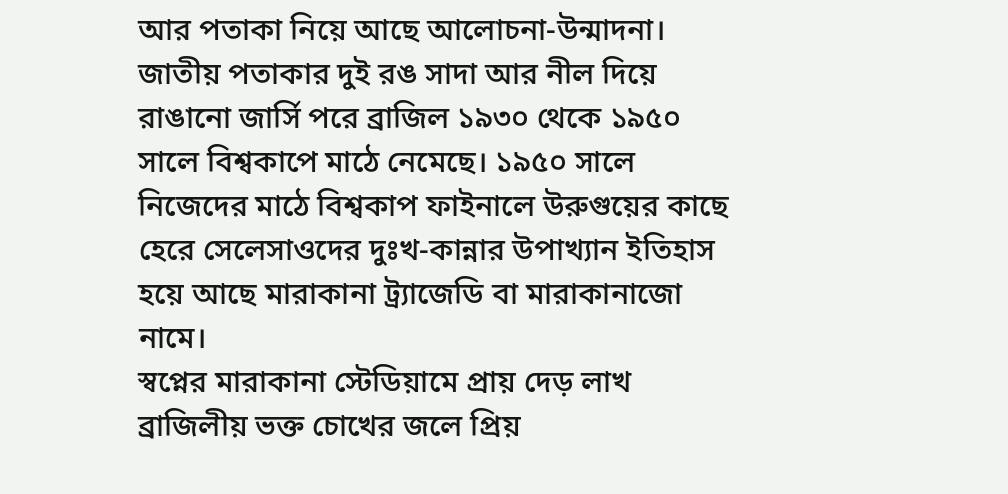আর পতাকা নিয়ে আছে আলোচনা-উন্মাদনা।
জাতীয় পতাকার দুই রঙ সাদা আর নীল দিয়ে রাঙানো জার্সি পরে ব্রাজিল ১৯৩০ থেকে ১৯৫০ সালে বিশ্বকাপে মাঠে নেমেছে। ১৯৫০ সালে নিজেদের মাঠে বিশ্বকাপ ফাইনালে উরুগুয়ের কাছে হেরে সেলেসাওদের দুঃখ-কান্নার উপাখ্যান ইতিহাস হয়ে আছে মারাকানা ট্র্যাজেডি বা মারাকানাজো নামে।
স্বপ্নের মারাকানা স্টেডিয়ামে প্রায় দেড় লাখ ব্রাজিলীয় ভক্ত চোখের জলে প্রিয়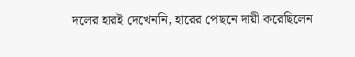দলের হারই দেখেননি, হারের পেছনে দায়ী করেছিলেন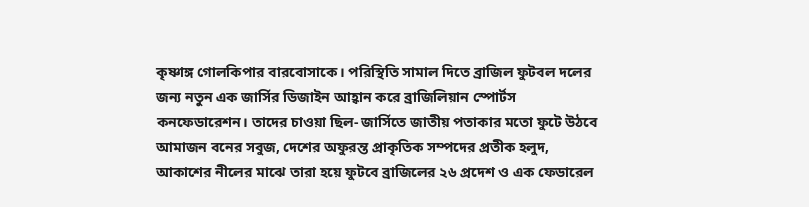কৃষ্ণাঙ্গ গোলকিপার বারবোসাকে। পরিস্থিতি সামাল দিতে ব্রাজিল ফুটবল দলের জন্য নতুন এক জার্সির ডিজাইন আহ্বান করে ব্রাজিলিয়ান স্পোর্টস কনফেডারেশন। তাদের চাওয়া ছিল- জার্সিতে জাতীয় পতাকার মতো ফুটে উঠবে আমাজন বনের সবুজ, দেশের অফুরন্ত প্রাকৃতিক সম্পদের প্রতীক হলুদ, আকাশের নীলের মাঝে তারা হয়ে ফুটবে ব্রাজিলের ২৬ প্রদেশ ও এক ফেডারেল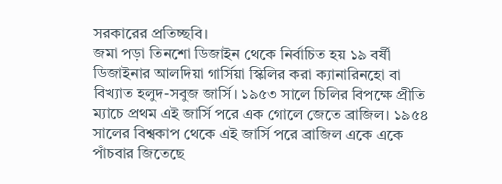সরকারের প্রতিচ্ছবি।
জমা পড়া তিনশো ডিজাইন থেকে নির্বাচিত হয় ১৯ বর্ষী ডিজাইনার আলদিয়া গার্সিয়া স্কিলির করা ক্যানারিনহো বা বিখ্যাত হলুদ-সবুজ জার্সি। ১৯৫৩ সালে চিলির বিপক্ষে প্রীতি ম্যাচে প্রথম এই জার্সি পরে এক গোলে জেতে ব্রাজিল। ১৯৫৪ সালের বিশ্বকাপ থেকে এই জার্সি পরে ব্রাজিল একে একে পাঁচবার জিতেছে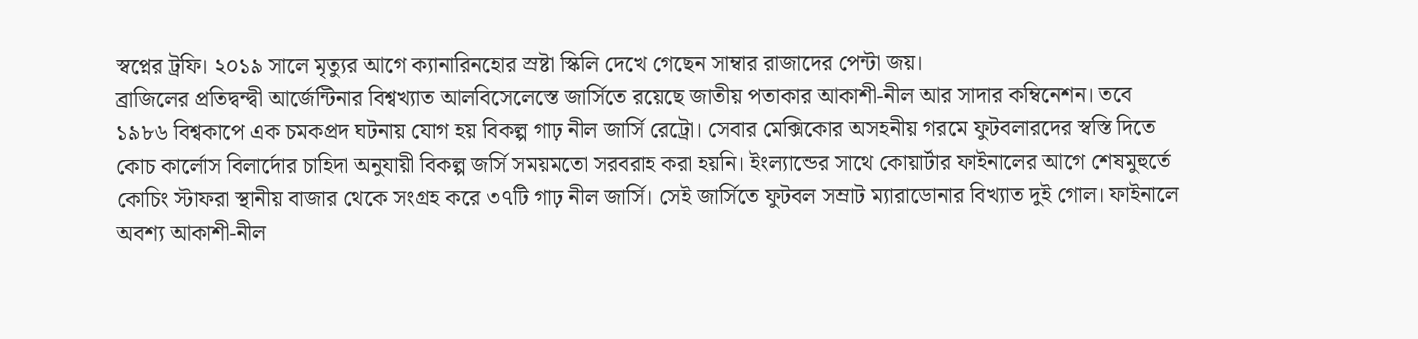স্বপ্নের ট্রফি। ২০১৯ সালে মৃত্যুর আগে ক্যানারিনহোর স্রষ্টা স্কিলি দেখে গেছেন সাম্বার রাজাদের পেন্টা জয়।
ব্রাজিলের প্রতিদ্বন্দ্বী আর্জেন্টিনার বিশ্বখ্যাত আলবিসেলেস্তে জার্সিতে রয়েছে জাতীয় পতাকার আকাশী-নীল আর সাদার কম্বিনেশন। তবে ১৯৮৬ বিশ্বকাপে এক চমকপ্রদ ঘটনায় যোগ হয় বিকল্প গাঢ় নীল জার্সি রেট্রো। সেবার মেক্সিকোর অসহনীয় গরমে ফুটবলারদের স্বস্তি দিতে কোচ কার্লোস বিলার্দোর চাহিদা অনুযায়ী বিকল্প জর্সি সময়মতো সরবরাহ করা হয়নি। ইংল্যান্ডের সাথে কোয়ার্টার ফাইনালের আগে শেষমুহুর্তে কোচিং স্টাফরা স্থানীয় বাজার থেকে সংগ্রহ করে ৩৭টি গাঢ় নীল জার্সি। সেই জার্সিতে ফুটবল সম্রাট ম্যারাডোনার বিখ্যাত দুই গোল। ফাইনালে অবশ্য আকাশী-নীল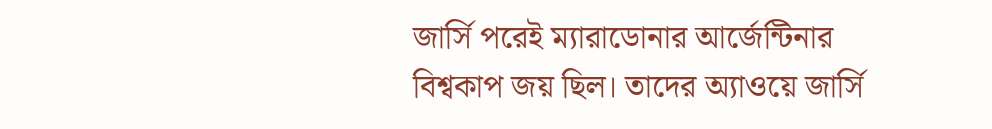জার্সি পরেই ম্যারাডোনার আর্জেন্টিনার বিশ্বকাপ জয় ছিল। তাদের অ্যাওয়ে জার্সি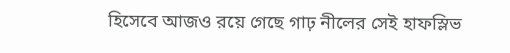হিসেবে আজও রয়ে গেছে গাঢ় নীলের সেই হাফস্লিভ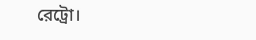রেট্রো।